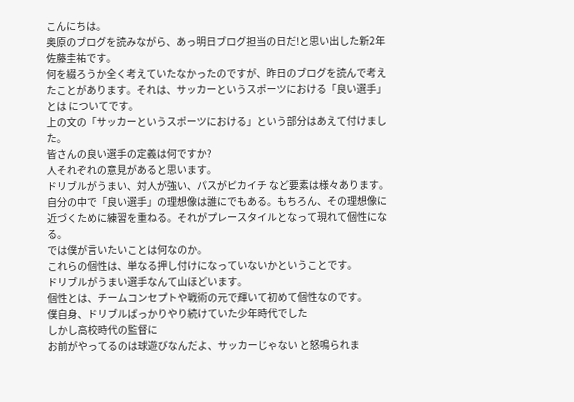こんにちは。
奥原のブログを読みながら、あっ明日ブログ担当の日だ!と思い出した新2年佐藤圭祐です。
何を綴ろうか全く考えていたなかったのですが、昨日のブログを読んで考えたことがあります。それは、サッカーというスポーツにおける「良い選手」とは についてです。
上の文の「サッカーというスポーツにおける」という部分はあえて付けました。
皆さんの良い選手の定義は何ですか?
人それぞれの意見があると思います。
ドリブルがうまい、対人が強い、パスがピカイチ など要素は様々あります。
自分の中で「良い選手」の理想像は誰にでもある。もちろん、その理想像に近づくために練習を重ねる。それがプレースタイルとなって現れて個性になる。
では僕が言いたいことは何なのか。
これらの個性は、単なる押し付けになっていないかということです。
ドリブルがうまい選手なんて山ほどいます。
個性とは、チームコンセプトや戦術の元で輝いて初めて個性なのです。
僕自身、ドリブルばっかりやり続けていた少年時代でした
しかし高校時代の監督に
お前がやってるのは球遊びなんだよ、サッカーじゃない と怒鳴られま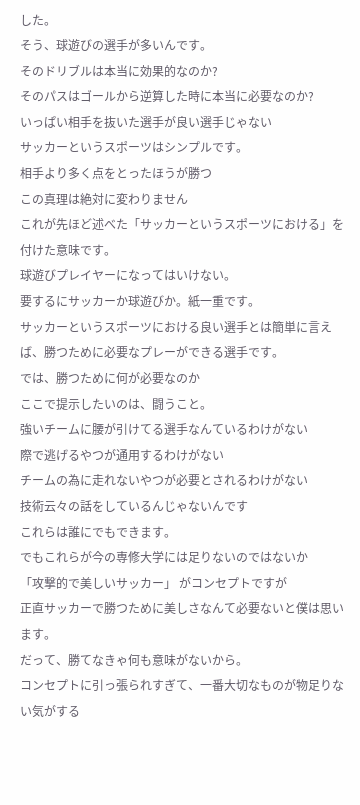した。
そう、球遊びの選手が多いんです。
そのドリブルは本当に効果的なのか?
そのパスはゴールから逆算した時に本当に必要なのか?
いっぱい相手を抜いた選手が良い選手じゃない
サッカーというスポーツはシンプルです。
相手より多く点をとったほうが勝つ
この真理は絶対に変わりません
これが先ほど述べた「サッカーというスポーツにおける」を付けた意味です。
球遊びプレイヤーになってはいけない。
要するにサッカーか球遊びか。紙一重です。
サッカーというスポーツにおける良い選手とは簡単に言えば、勝つために必要なプレーができる選手です。
では、勝つために何が必要なのか
ここで提示したいのは、闘うこと。
強いチームに腰が引けてる選手なんているわけがない
際で逃げるやつが通用するわけがない
チームの為に走れないやつが必要とされるわけがない
技術云々の話をしているんじゃないんです
これらは誰にでもできます。
でもこれらが今の専修大学には足りないのではないか
「攻撃的で美しいサッカー」 がコンセプトですが
正直サッカーで勝つために美しさなんて必要ないと僕は思います。
だって、勝てなきゃ何も意味がないから。
コンセプトに引っ張られすぎて、一番大切なものが物足りない気がする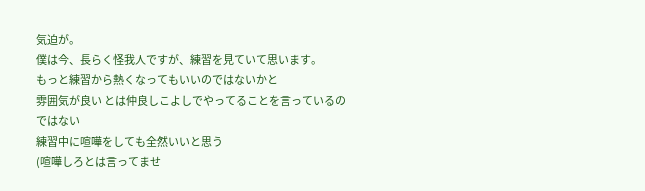気迫が。
僕は今、長らく怪我人ですが、練習を見ていて思います。
もっと練習から熱くなってもいいのではないかと
雰囲気が良い とは仲良しこよしでやってることを言っているのではない
練習中に喧嘩をしても全然いいと思う
(喧嘩しろとは言ってませ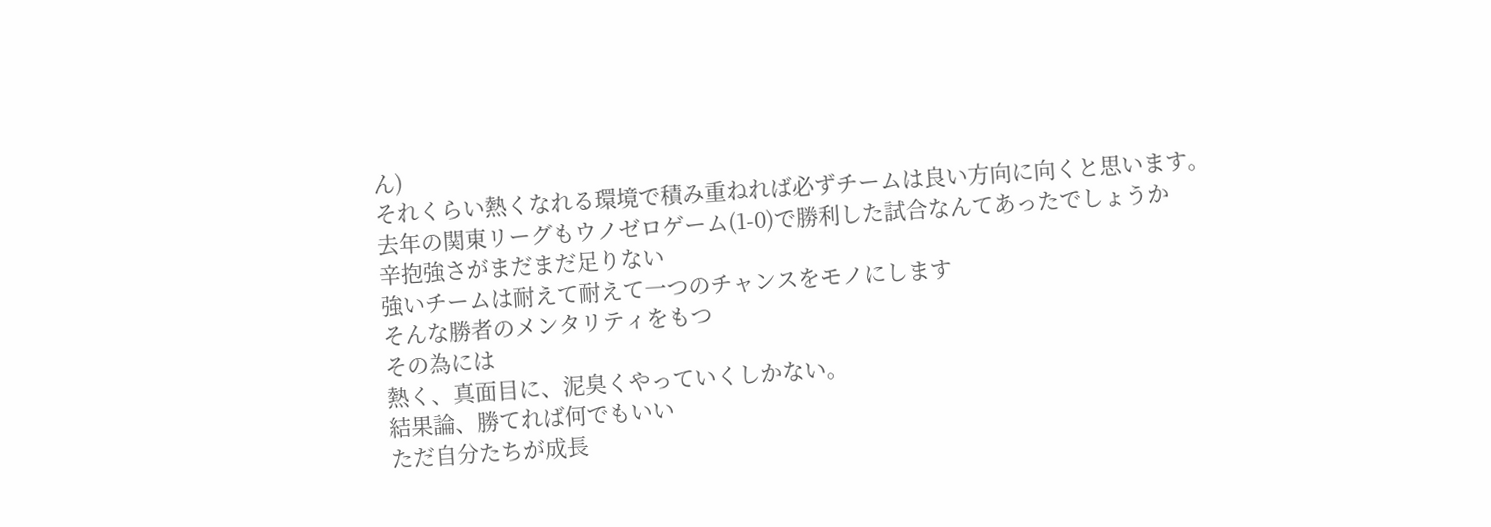ん)
それくらい熱くなれる環境で積み重ねれば必ずチームは良い方向に向くと思います。
去年の関東リーグもウノゼロゲーム(1-0)で勝利した試合なんてあったでしょうか
辛抱強さがまだまだ足りない
強いチームは耐えて耐えて一つのチャンスをモノにします
そんな勝者のメンタリティをもつ
その為には
熱く、真面目に、泥臭くやっていくしかない。
結果論、勝てれば何でもいい
ただ自分たちが成長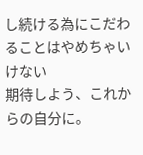し続ける為にこだわることはやめちゃいけない
期待しよう、これからの自分に。